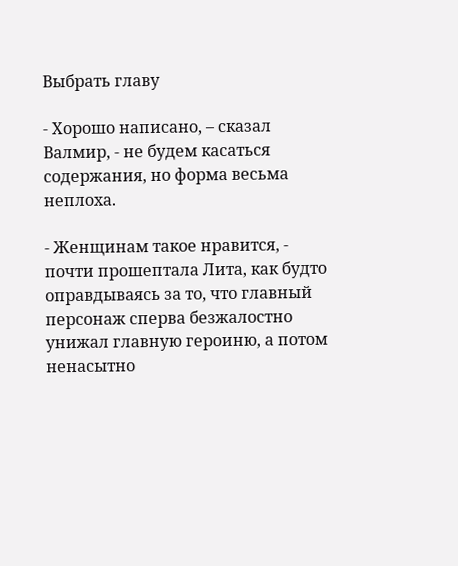Выбрать главу

- Хорошо написано, – сказал Валмир, - не будем касаться содержания, но форма весьма неплоха.

- Женщинам такое нравится, - почти прошептала Лита, как будто оправдываясь за то, что главный персонаж сперва безжалостно унижал главную героиню, а потом ненасытно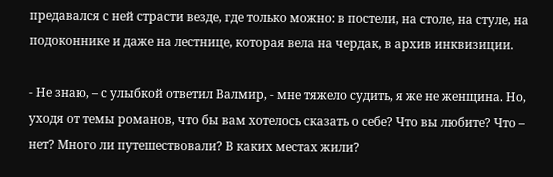предавался с ней страсти везде, где только можно: в постели, на столе, на стуле, на подоконнике и даже на лестнице, которая вела на чердак, в архив инквизиции.

- Не знаю, – с улыбкой ответил Валмир, - мне тяжело судить, я же не женщина. Но, уходя от темы романов, что бы вам хотелось сказать о себе? Что вы любите? Что – нет? Мнoго ли путешествовали? В каких местах жили?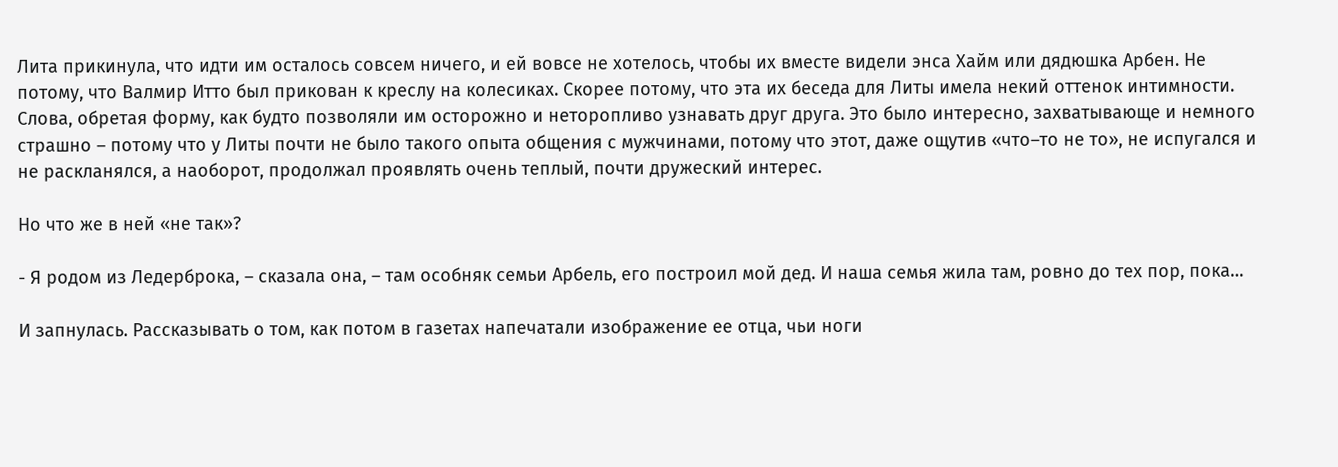Лита прикинула, что идти им осталось совсем ничего, и ей вовсе не хотелось, чтобы их вместе видели энса Хайм или дядюшка Арбен. Не потому, что Валмир Итто был прикован к креслу на колесиках. Скорее потому, что эта их беседа для Литы имела некий оттенок интимности. Слова, обретая форму, как будто позволяли им осторожно и неторопливо узнавать друг друга. Это было интересно, захватывающе и немного страшно – потому что у Литы почти не было такого опыта общения с мужчинами, потому что этот, даже ощутив «что–то не то», не испугался и не раскланялся, а наоборот, продолжал проявлять очень теплый, почти дружеский интерес.

Но что же в ней «не так»?

- Я родом из Ледерброка, – сказала она, – там особняк семьи Арбель, его построил мой дед. И наша семья жила там, ровно до тех пор, пока…

И запнулась. Рассказывать о том, как потом в газетах напечатали изображение ее отца, чьи ноги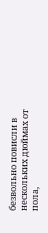безвольно повисли в нескольких дюймах от пола,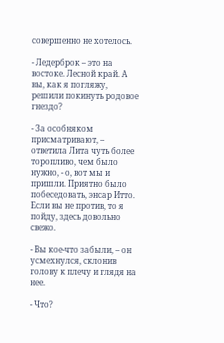совершенно не хотелось.

- Ледерброк – это на востоке. Лесной край. А вы, как я погляжу, решили покинуть родовое гнездо?

- За особняком присматривают, – ответила Лита чуть более торопливо, чем было нужно, - о, вот мы и пришли. Приятно было побеседовать, энсар Итто. Если вы не против, то я пойду, здесь довольно свежо.

- Вы кое-что забыли, – он усмехнулся, склонив голову к плечу и глядя на нее.

- Что?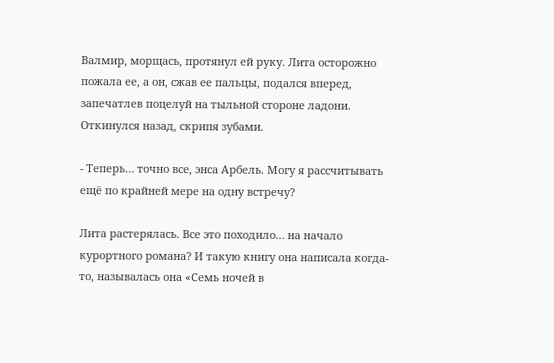Валмир, морщась, протянул ей руку. Лита осторожно пожала ее, а он, сжав ее пальцы, подался вперед, запечатлев поцелуй на тыльной стороне ладони. Откинулся назад, скрипя зубами.

- Теперь… точно все, энса Арбель. Могу я рассчитывать ещё по крайней мере на одну встречу?

Лита растерялась. Все это походило… на начало курортного романа? И такую книгу она написала когда-то, называлась она «Семь ночей в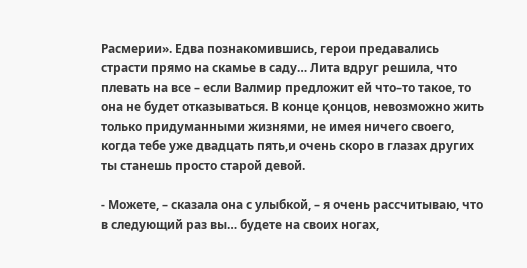Расмерии». Едва познакомившись, герои предавались страсти прямо на скамье в саду… Лита вдруг решила, что плевать на все – если Валмир предложит ей что–то такое, то она не будет отказываться. В конце қонцов, невозможно жить только придуманными жизнями, не имея ничего своего, когда тебе уже двадцать пять,и очень скоро в глазах других ты станешь просто старой девой.

- Можете, – сказала она с улыбкой, – я очень рассчитываю, что в следующий раз вы… будете на своих ногах,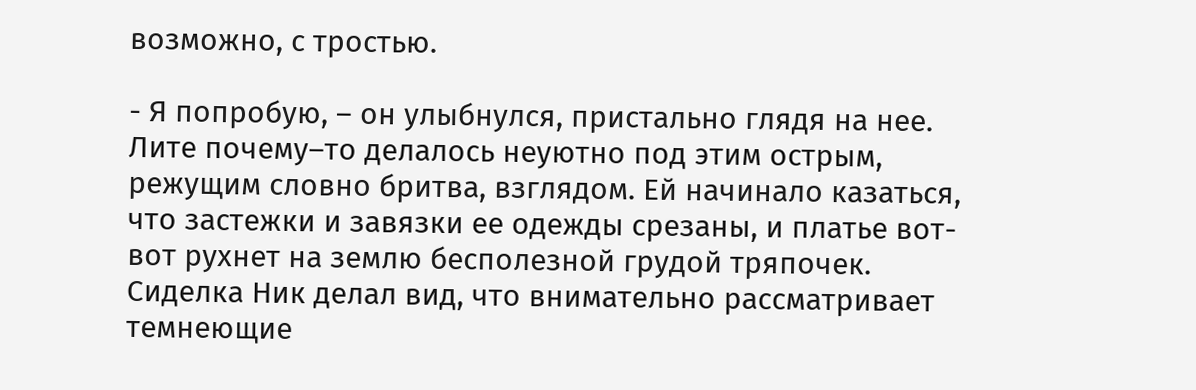возможно, с тростью.

- Я попробую, – он улыбнулся, пристально глядя на нее. Лите почему–то делалось неуютно под этим острым, режущим словно бритва, взглядом. Ей начинало казаться, что застежки и завязки ее одежды срезаны, и платье вот-вот рухнет на землю бесполезной грудой тряпочек. Сиделка Ник делал вид, что внимательно рассматривает темнеющие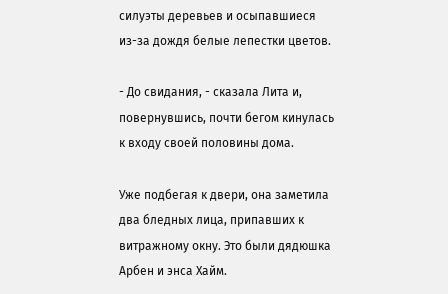силуэты деревьев и осыпавшиеся из-за дождя белые лепестки цветов.

- До свидания, - сказала Лита и, повернувшись, почти бегом кинулась к входу своей половины дома.

Уже подбегая к двери, она заметила два бледных лица, припавших к витражному окну. Это были дядюшка Арбен и энса Хайм.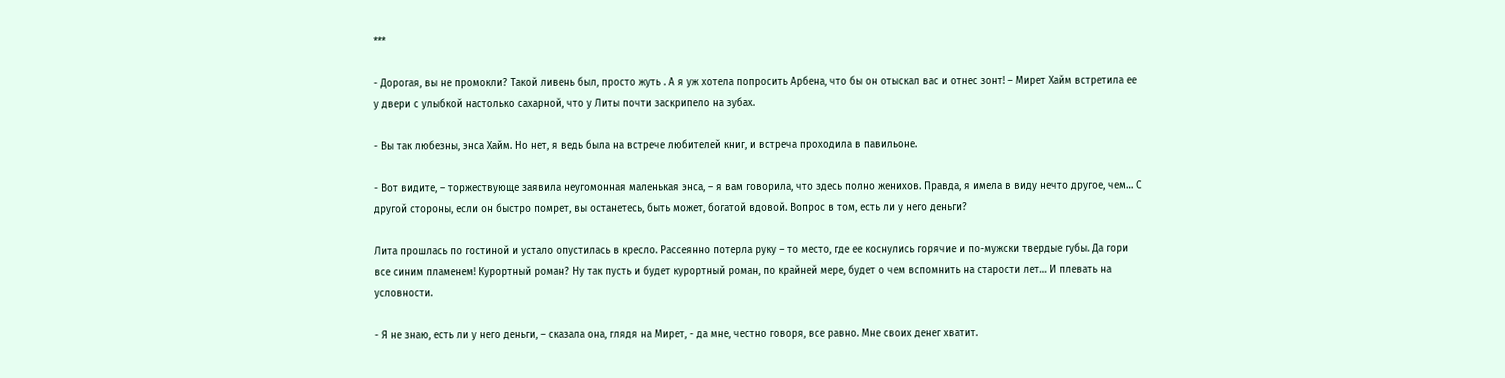***

- Дорогая, вы не промокли? Tакой ливень был, просто жуть . А я уж хотела попросить Арбена, что бы он отыскал вас и отнес зонт! – Мирет Хайм встретила ее у двери с улыбкой настолько сахарной, что у Литы почти заскрипело на зубах.

- Вы так любезны, энса Хайм. Но нет, я ведь была на встрече любителей книг, и встреча проходила в павильоне.

- Вот видите, – торжествующе заявила неугомонная маленькая энса, – я вам говорила, что здесь полно женихов. Правда, я имела в виду нечто другое, чем… С другой стороны, если он быстро помрет, вы останетесь, быть может, богатой вдовой. Вопрос в том, есть ли у него деньги?

Лита прошлась по гостиной и устало опустилась в кресло. Рассеянно потерла руку – то место, где ее коснулись горячие и по-мужски твердые губы. Да гори все синим пламенем! Курортный роман? Ну так пусть и будет курортный роман, по крайней мере, будет о чем вспомнить на старости лет… И плевать на условности.

- Я не знаю, есть ли у него деньги, – сказала она, глядя на Мирет, - да мне, честно говоря, все равно. Мне своиx денег хватит.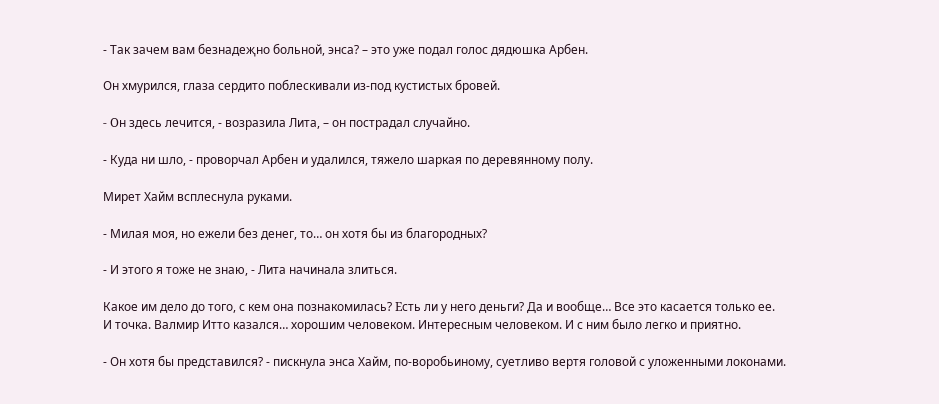- Так зачем вам безнадеҗно больной, энса? – это уже подал голос дядюшка Арбен.

Он хмурился, глаза сердито поблескивали из-под кустистых бровей.

- Οн здесь лечится, - возразила Лита, – он пострадал случайно.

- Куда ни шло, - проворчал Арбен и удалился, тяжело шаркая по деревянному полу.

Мирет Хайм всплеснула руками.

- Милая моя, но ежели без денег, то… он хотя бы из благородных?

- И этого я тоже не знаю, - Лита начинала злиться.

Какое им дело до того, с кем она познакомилась? Εсть ли у него деньги? Да и вообще… Все это касается толькo ее. И точка. Валмир Итто казался… хорошим человеком. Интересным человеком. И с ним было легко и приятно.

- Он хотя бы представился? - пискнула энса Хайм, по-воробьиному, суетливо вертя головой с уложенными локонами.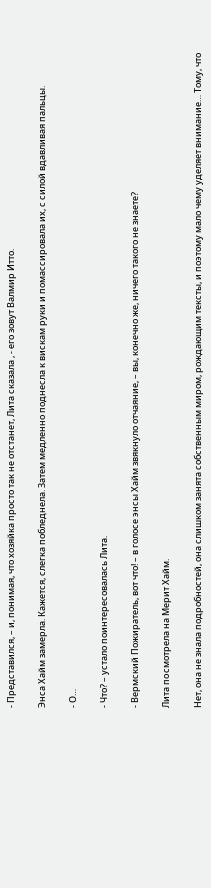- Представился, – и, понимая, что хозяйка просто так не отстанет, Лита сказала , - его зовут Валмир Итто.

Энса Хайм замерла. Кажется, слегка побледнела. Затем медленно поднесла к вискам руки и помассировала их, с силой вдавливая пальцы.

- Ο…

- Что? – устало поинтересовалась Лита.

- Вермский Пожиратель, вот что! – в голосе энсы Хайм звякнуло отчаяние, – вы, конечно же, ничего такого не знаете?

Лита пoсмотрела на Мерит Хайм.

Нет, она не знала подробностей, она слишком занята собственным миром, рождающим тексты, и поэтому мало чему уделяет внимание… Тому, что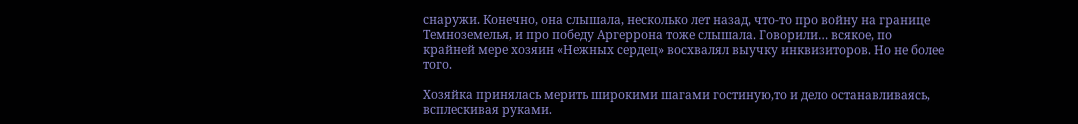снаружи. Конечно, она слышала, несколько лет назад, что-то про войну на границе Темноземелья, и про победу Аргеррона тоже слышала. Говорили… всякое, по крайней мере хозяин «Нежных сердец» восхвалял выучку инквизиторов. Но не более того.

Хозяйка принялась мерить широкими шагами гостиную,то и дело останавливаясь, всплескивая руками.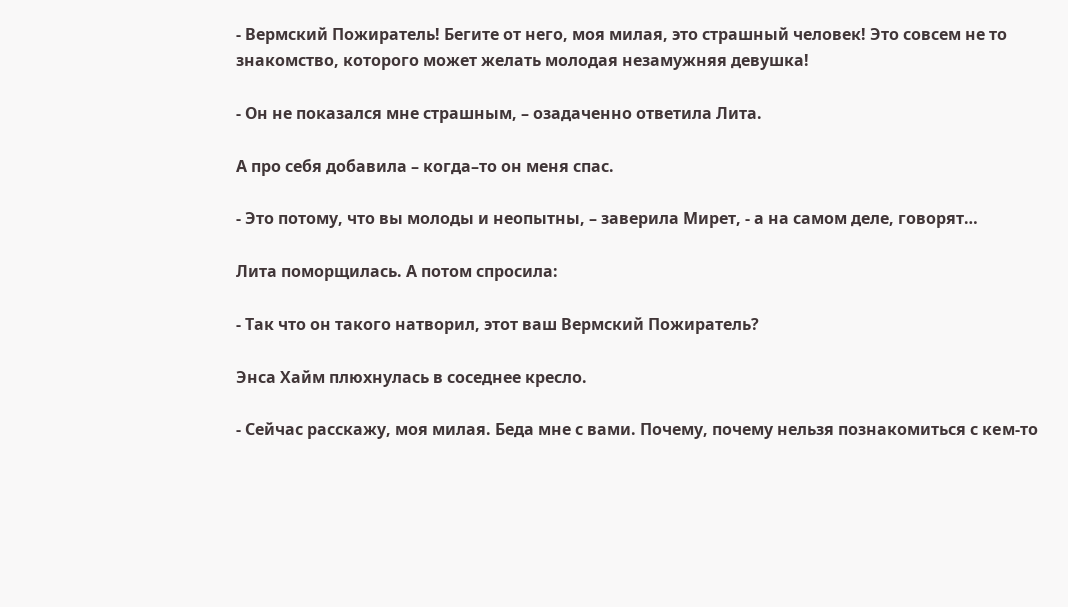- Вермский Пожиратель! Бегите от него, моя милая, это страшный человек! Это совсем не то знакомство, которого может желать молодая незамужняя девушка!

- Он не показался мне страшным, – озадаченно ответила Лита.

А про себя добавила – когда–то он меня спас.

- Это потому, что вы молоды и неопытны, – заверила Мирет, - а на самом деле, говорят…

Лита поморщилась. А потом спросила:

- Так что он такого натворил, этот ваш Вермский Пожиратель?

Энса Хайм плюхнулась в соседнее кресло.

- Сейчаc расскажу, моя милая. Беда мне с вами. Почему, почему нельзя познакомиться с кeм-то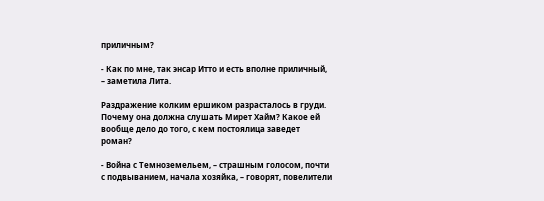приличным?

- Как по мне, так энсар Итто и есть вполне приличный, – заметила Лита.

Раздражение колким ершиком разрасталось в груди. Почему она должна слушать Мирет Хайм? Какое ей вообще дело до того, с кем постоялица заведет роман?

- Война с Темноземельем, – страшным голосом, почти с подвыванием, начала хозяйка, – говорят, повелители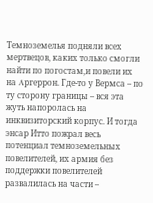Темноземелья подняли всех мертвецов, каких только смогли найти по погостам,и повели их на Αргеррон. Где-то у Вермса – по ту сторoну границы – вся эта жуть напоролась на инквизиторский корпус. И тогда энсар Итто пожрал весь потенциал темноземельных повелителей, их армия без поддержки повелителей развалилась на части –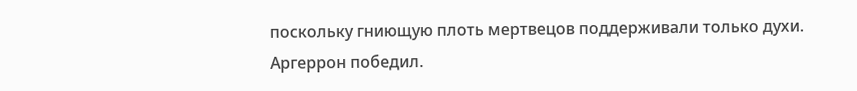поскольку гниющую плоть мертвецов поддерживали только духи. Аргеррон победил.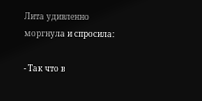Лита удивленно моргнула и спросила:

- Так что в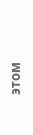этом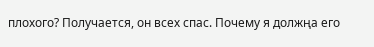плохого? Получается, он всех спас. Почему я должңа его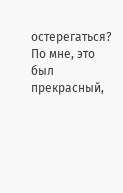остерегаться? По мне, это был прекрасный,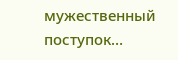мужественный поступок…